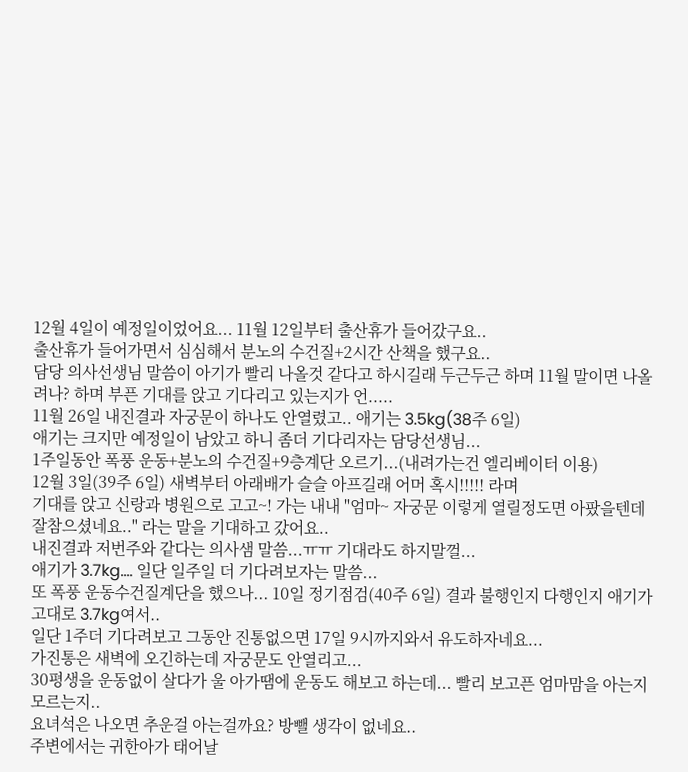12월 4일이 예정일이었어요... 11월 12일부터 출산휴가 들어갔구요..
출산휴가 들어가면서 심심해서 분노의 수건질+2시간 산책을 했구요..
담당 의사선생님 말씀이 아기가 빨리 나올것 같다고 하시길래 두근두근 하며 11월 말이면 나올려나? 하며 부픈 기대를 앉고 기다리고 있는지가 언.....
11월 26일 내진결과 자궁문이 하나도 안열렸고.. 애기는 3.5kg(38주 6일)
애기는 크지만 예정일이 남았고 하니 좀더 기다리자는 담당선생님...
1주일동안 폭풍 운동+분노의 수건질+9층계단 오르기...(내려가는건 엘리베이터 이용)
12월 3일(39주 6일) 새벽부터 아래배가 슬슬 아프길래 어머 혹시!!!!! 라며
기대를 앉고 신랑과 병원으로 고고~! 가는 내내 "엄마~ 자궁문 이렇게 열릴정도면 아팠을텐데 잘참으셨네요.." 라는 말을 기대하고 갔어요..
내진결과 저번주와 같다는 의사샘 말씀...ㅠㅠ 기대라도 하지말껄...
애기가 3.7kg.... 일단 일주일 더 기다려보자는 말씀...
또 폭풍 운동수건질계단을 했으나... 10일 정기점검(40주 6일) 결과 불행인지 다행인지 애기가 고대로 3.7kg여서..
일단 1주더 기다려보고 그동안 진통없으면 17일 9시까지와서 유도하자네요...
가진통은 새벽에 오긴하는데 자궁문도 안열리고...
30평생을 운동없이 살다가 울 아가땜에 운동도 해보고 하는데... 빨리 보고픈 엄마맘을 아는지 모르는지..
요녀석은 나오면 추운걸 아는걸까요? 방뺄 생각이 없네요..
주변에서는 귀한아가 태어날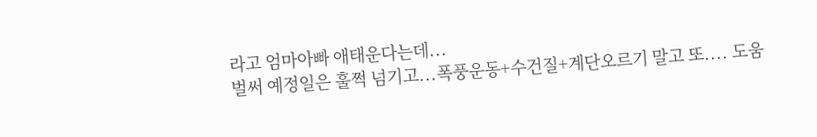라고 엄마아빠 애태운다는데...
벌써 예정일은 훌쩍 넘기고...폭풍운동+수건질+계단오르기 말고 또.... 도움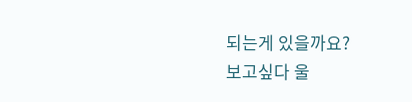되는게 있을까요?
보고싶다 울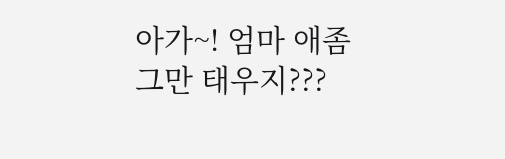아가~! 엄마 애좀 그만 태우지???